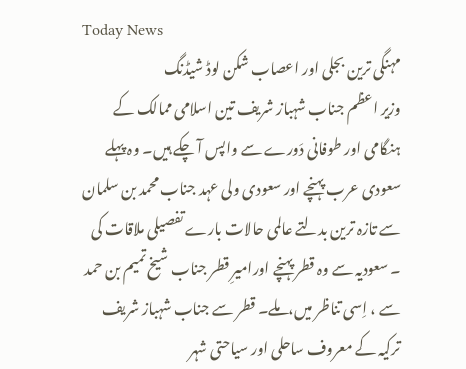Today News
مہنگی ترین بجلی اور اعصاب شکن لوڈ شیڈنگ
وزیر اعظم جناب شہباز شریف تین اسلامی ممالک کے ہنگامی اور طوفانی دَورے سے واپس آ چکے ہیں۔ وہ پہلے سعودی عرب پہنچے اور سعودی ولی عہد جناب محمد بن سلمان سے تازہ ترین بدلتے عالمی حالات بارے تفصیلی ملاقات کی ۔ سعودیہ سے وہ قطر پہنچے اورامیرِ قطر جناب شیخ تمیم بن حمد سے ، اِسی تناظر میں،ملے۔ قطر سے جناب شہباز شریف ترکیہ کے معروف ساحلی اور سیاحتی شہر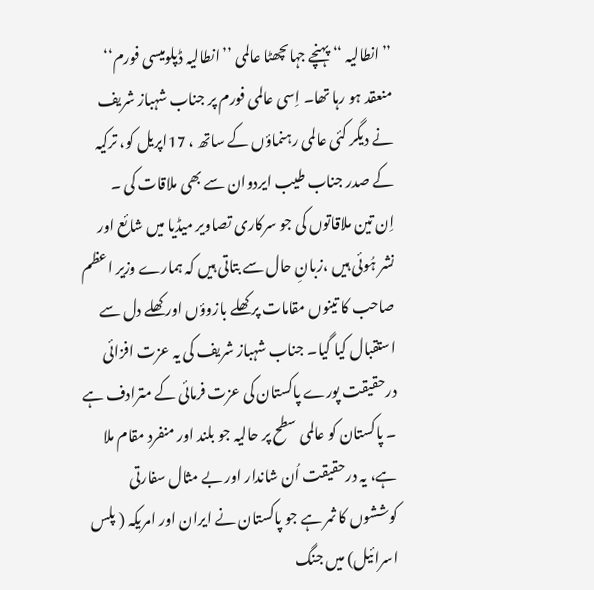’’انطالیہ ‘‘ پہنچے جہاںچھٹا عالمی ’’انطالیہ ڈپلومیسی فورم‘‘ منعقد ہو رہا تھا۔ اِسی عالمی فورم پر جناب شہباز شریف نے دیگر کئی عالمی رہنماؤں کے ساتھ ، 17اپریل کو، ترکیہ کے صدر جناب طیب ایردوان سے بھی ملاقات کی ۔
اِن تین ملاقاتوں کی جو سرکاری تصاویر میڈیا میں شائع اور نشر ہُوئی ہیں ،زبانِ حال سے بتاتی ہیں کہ ہمارے وزیر اعظم صاحب کا تینوں مقامات پر کھلے بازوؤں اور کھلے دل سے استقبال کیا گیا۔ جناب شہباز شریف کی یہ عزت افزائی درحقیقت پورے پاکستان کی عزت فرمائی کے مترادف ہے ۔ پاکستان کو عالمی سطح پر حالیہ جو بلند اور منفرد مقام ملا ہے، یہ درحقیقت اُن شاندار اور بے مثال سفارتی کوششوں کا ثمر ہے جو پاکستان نے ایران اور امریکہ ( پلس اسرائیل) میں جنگ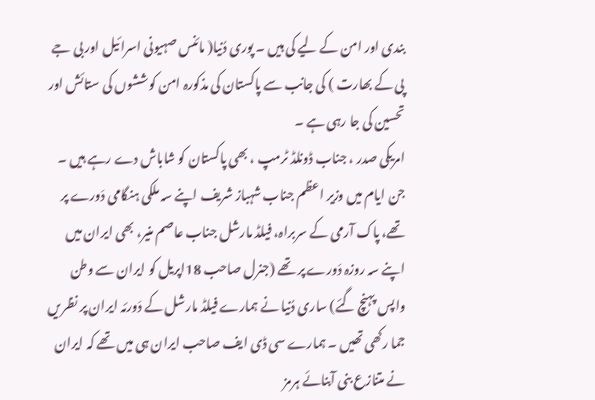بندی اور امن کے لیے کی ہیں ۔ پوری دُنیا( مائنس صہیونی اسرائیل اور بی جے پی کے بھارت ) کی جانب سے پاکستان کی مذکورہ امن کوششوں کی ستائش اور تحسین کی جا رہی ہے ۔
امریکی صدر ، جناب ڈونلڈ ٹرمپ ، بھی پاکستان کو شاباش دے رہے ہیں ۔ جن ایام میں وزیر اعظم جناب شہباز شریف اپنے سہ ملکی ہنگامی دَورے پر تھے، پاک آرمی کے سربراہ، فیلڈ مارشل جناب عاصم منیر، بھی ایران میں اپنے سہ روزہ دَورے پر تھے (جنرل صاحب 18اپریل کو ایران سے وطن واپس پہنچ گئے) ساری دُنیا نے ہمارے فیلڈ مارشل کے دَورئہ ایران پر نظریں جما رکھی تھیں ۔ ہمارے سی ڈی ایف صاحب ایران ہی میں تھے کہ ایران نے متنازع بنی آبنائے ہرمز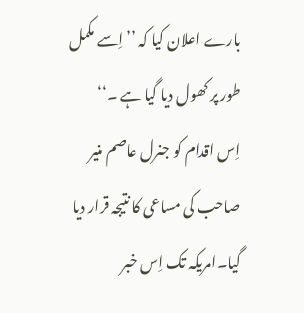بارے اعلان کیا کہ ’’اِسے مکمل طور پر کھول دیا گیا ہے ۔‘‘
اِس اقدام کو جنرل عاصم منیر صاحب کی مساعی کا نتیجہ قرار دیا گیا۔امریکہ تک اِس خبر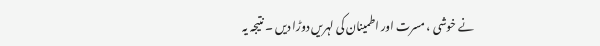نے خوشی ، مسرت اور اطمینان کی لہریں دوڑا دیں ۔ نتیجہ یہ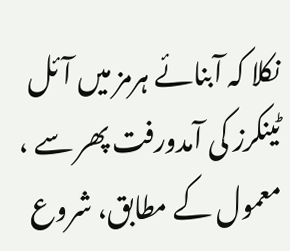نکلا کہ آبنائے ہرمز میں آئل ٹینکرز کی آمدورفت پھر سے ، معمول کے مطابق، شروع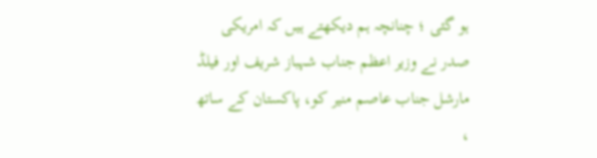ہو گئی ؛ چنانچہ ہم دیکھتے ہیں کہ امریکی صدر نے وزیر اعظم جناب شہباز شریف اور فیلڈ مارشل جناب عاصم منیر کو، پاکستان کے ساتھ ،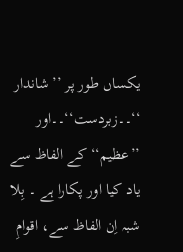یکساں طور پر ’’ شاندار ‘‘۔۔زبردست‘‘۔۔اور ’’عظیم‘‘ کے الفاظ سے یاد کیا اور پکارا ہے ۔ بِلا شبہ اِن الفاظ سے، اقوامِ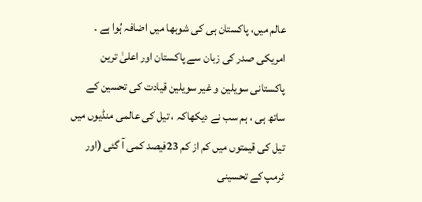عالم میں، پاکستان ہی کی شوبھا میں اضافہ ہُوا ہے ۔
امریکی صدر کی زبان سے پاکستان اور اعلیٰ ترین پاکستانی سویلین و غیر سویلین قیادت کی تحسین کے ساتھ ہی ، ہم سب نے دیکھاکہ ، تیل کی عالمی منڈیوں میں تیل کی قیمتوں میں کم از کم 23فیصد کمی آ گئی (اور ٹرمپ کے تحسینی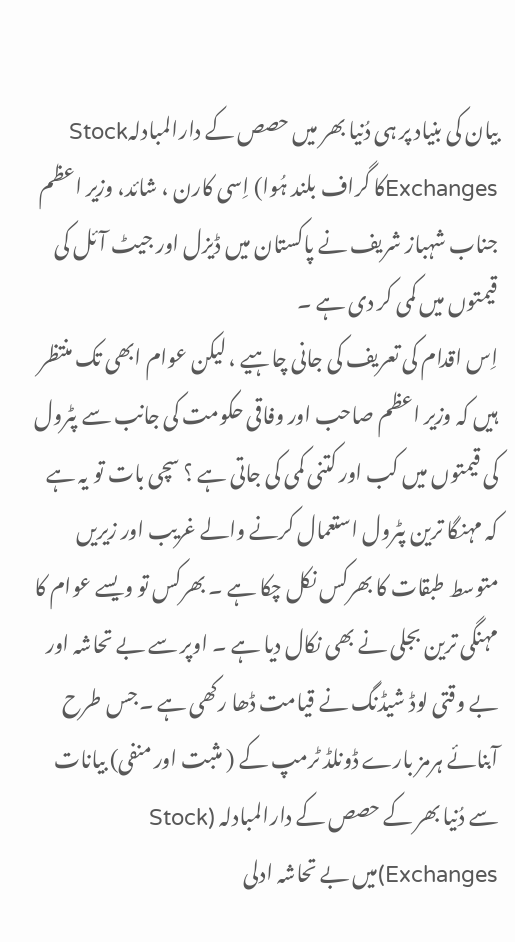بیان کی بنیاد پر ہی دُنیا بھر میں حصص کے دارالمبادلہStock Exchangesکا گراف بلند ہُوا) اِسی کارن ، شائد، وزیر اعظم جناب شہباز شریف نے پاکستان میں ڈیزل اور جیٹ آئل کی قیمتوں میں کمی کر دی ہے ۔
اِس اقدام کی تعریف کی جانی چاہیے ، لیکن عوام ابھی تک منتظر ہیں کہ وزیر اعظم صاحب اور وفاقی حکومت کی جانب سے پٹرول کی قیمتوں میں کب اور کتنی کمی کی جاتی ہے ؟ سچی بات تو یہ ہے کہ مہنگا ترین پٹرول استعمال کرنے والے غریب اور زیریں متوسط طبقات کا بھرکس نکل چکا ہے ۔ بھرکس تو ویسے عوام کا مہنگی ترین بجلی نے بھی نکال دیا ہے ۔ اوپر سے بے تحاشہ اور بے وقتی لوڈ شیڈنگ نے قیامت ڈھا رکھی ہے ۔جس طرح آبنائے ہرمز بارے ڈونلڈ ٹرمپ کے ( مثبت اور منفی) بیانات سے دُنیا بھر کے حصص کے دارالمبادلہ (Stock Exchanges)میں بے تحاشہ ادلی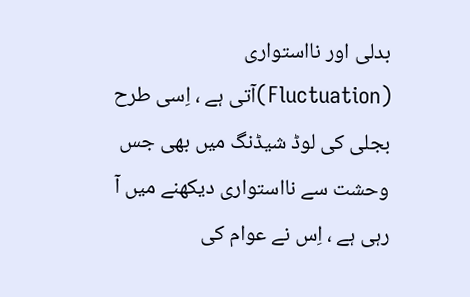بدلی اور نااستواری (Fluctuation)آتی ہے ، اِسی طرح بجلی کی لوڈ شیڈنگ میں بھی جس وحشت سے نااستواری دیکھنے میں آ رہی ہے ، اِس نے عوام کی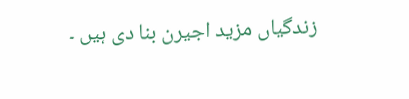زندگیاں مزید اجیرن بنا دی ہیں ۔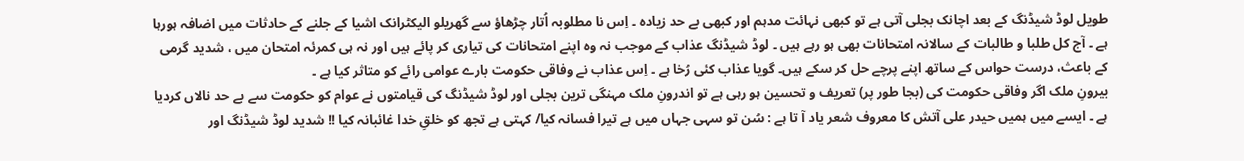طویل لوڈ شیڈنگ کے بعد اچانک بجلی آتی ہے تو کبھی نہائت مدہم اور کبھی بے حد زیادہ ۔ اِس نا مطلوبہ اُتار چڑھاؤ سے گھریلو الیکٹرانک اشیا کے جلنے کے حادثات میں اضافہ ہورہا ہے ۔ آج کل طلبا و طالبات کے سالانہ امتحانات بھی ہو رہے ہیں ۔ لوڈ شیڈنگ عذاب کے موجب نہ وہ اپنے امتحانات کی تیاری کر پائے ہیں اور نہ ہی کمرئہ امتحان میں ، شدید گرمی کے باعث، درست حواس کے ساتھ اپنے پرچے حل کر سکے ہیں۔ گویا عذاب کئی رُخا ہے ۔ اِس عذاب نے وفاقی حکومت بارے عوامی رائے کو متاثر کیا ہے ۔
بیرونِ ملک اگر وفاقی حکومت کی (بجا طور پر) تعریف و تحسین ہو رہی ہے تو اندرونِ ملک مہنگی ترین بجلی اور لوڈ شیڈنگ کی قیامتوں نے عوام کو حکومت سے بے حد نالاں کردیا ہے ۔ ایسے میں ہمیں حیدر علی آتش کا معروف شعر یاد آ تا ہے : سُن تو سہی جہاں میں ہے تیرا فسانہ کیا/ کہتی ہے تجھ کو خلقِ خدا غائبانہ کیا !! شدید لوڈ شیڈنگ اور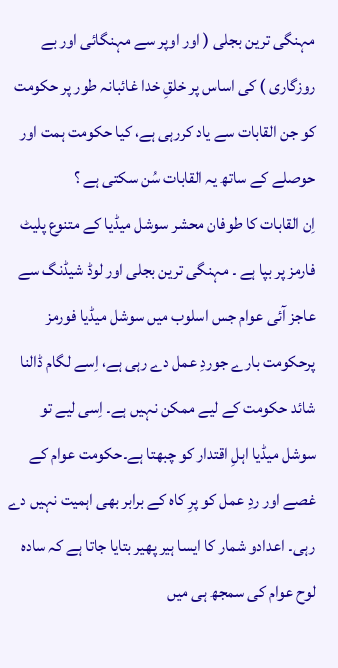مہنگی ترین بجلی ( اور اوپر سے مہنگائی اور بے روزگاری ) کی اساس پر خلقِ خدا غائبانہ طور پر حکومت کو جن القابات سے یاد کررہی ہے، کیا حکومت ہمت اور حوصلے کے ساتھ یہ القابات سُن سکتی ہے ؟
اِن القابات کا طوفان محشر سوشل میڈیا کے متنوع پلیٹ فارمز پر بپا ہے ۔ مہنگی ترین بجلی اور لوڈ شیڈنگ سے عاجز آئی عوام جس اسلوب میں سوشل میڈیا فورمز پرحکومت بارے جوردِ عمل دے رہی ہے، اِسے لگام ڈالنا شائد حکومت کے لیے ممکن نہیں ہے۔ اِسی لیے تو سوشل میڈیا اہلِ اقتدار کو چبھتا ہے۔حکومت عوام کے غصے اور ردِ عمل کو پرِ کاہ کے برابر بھی اہمیت نہیں دے رہی۔ اعدادو شمار کا ایسا ہیر پھیر بتایا جاتا ہے کہ سادہ لوح عوام کی سمجھ ہی میں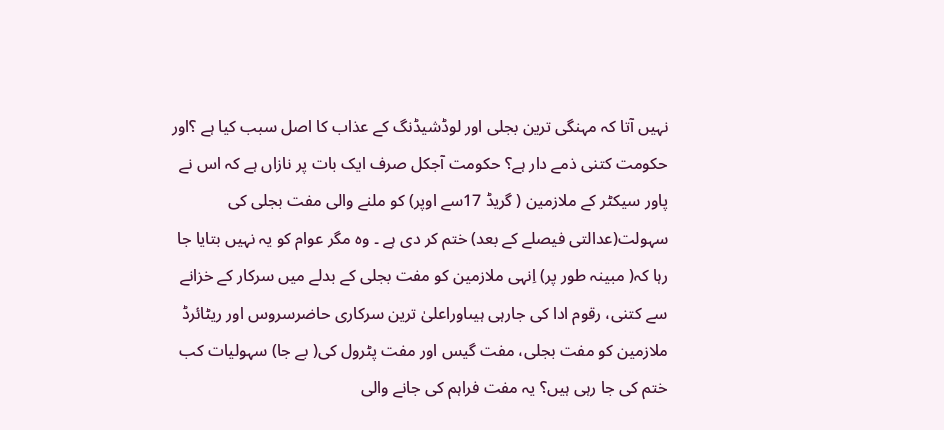نہیں آتا کہ مہنگی ترین بجلی اور لوڈشیڈنگ کے عذاب کا اصل سبب کیا ہے ؟اور حکومت کتنی ذمے دار ہے؟ حکومت آجکل صرف ایک بات پر نازاں ہے کہ اس نے پاور سیکٹر کے ملازمین ( گریڈ 17سے اوپر) کو ملنے والی مفت بجلی کی سہولت(عدالتی فیصلے کے بعد) ختم کر دی ہے ۔ وہ مگر عوام کو یہ نہیں بتایا جا رہا کہ( مبینہ طور پر) اِنہی ملازمین کو مفت بجلی کے بدلے میں سرکار کے خزانے سے کتنی، رقوم ادا کی جارہی ہیںاوراعلیٰ ترین سرکاری حاضرسروس اور ریٹائرڈ ملازمین کو مفت بجلی، مفت گیس اور مفت پٹرول کی( بے جا) سہولیات کب ختم کی جا رہی ہیں؟ یہ مفت فراہم کی جانے والی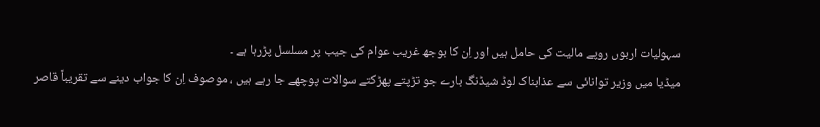سہولیات اربوں روپے مالیت کی حامل ہیں اور اِن کا بوجھ غریب عوام کی جیب پر مسلسل پڑرہا ہے ۔
میڈیا میں وزیر توانائی سے عذابناک لوڈ شیڈنگ بارے جو تڑپتے پھڑکتے سوالات پوچھے جا رہے ہیں ، موصوف اِن کا جواب دینے سے تقریباً قاصر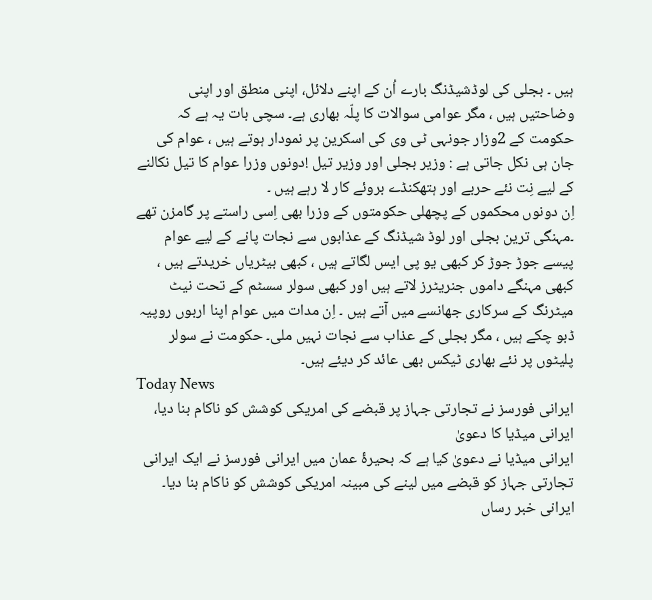ہیں ۔ بجلی کی لوڈشیڈنگ بارے اُن کے اپنے دلائل، اپنی منطق اور اپنی وضاحتیں ہیں ، مگر عوامی سوالات کا پلّہ بھاری ہے۔ سچی بات یہ ہے کہ حکومت کے 2وزار جونہی ٹی وی کی اسکرین پر نمودار ہوتے ہیں ، عوام کی جان ہی نکل جاتی ہے : وزیر بجلی اور وزیر تیل !دونوں وزرا عوام کا تیل نکالنے کے لیے نِت نئے حربے اور ہتھکنڈے بروئے کار لا رہے ہیں ۔
اِن دونوں محکموں کے پچھلی حکومتوں کے وزرا بھی اِسی راستے پر گامزن تھے ۔مہنگی ترین بجلی اور لوڈ شیڈنگ کے عذابوں سے نجات پانے کے لیے عوام پیسے جوڑ جوڑ کر کبھی یو پی ایس لگاتے ہیں ، کبھی بیٹریاں خریدتے ہیں ، کبھی مہنگے داموں جنریٹرز لاتے ہیں اور کبھی سولر سسٹم کے تحت نیٹ میٹرنگ کے سرکاری جھانسے میں آتے ہیں ۔ اِن مدات میں عوام اپنا اربوں روپیہ ڈبو چکے ہیں ، مگر بجلی کے عذاب سے نجات نہیں ملی۔ حکومت نے سولر پلیٹوں پر نئے بھاری ٹیکس بھی عائد کر دیئے ہیں۔
Today News
ایرانی فورسز نے تجارتی جہاز پر قبضے کی امریکی کوشش کو ناکام بنا دیا، ایرانی میڈیا کا دعویٰ
ایرانی میڈیا نے دعویٰ کیا ہے کہ بحیرۂ عمان میں ایرانی فورسز نے ایک ایرانی تجارتی جہاز کو قبضے میں لینے کی مبینہ امریکی کوشش کو ناکام بنا دیا۔
ایرانی خبر رساں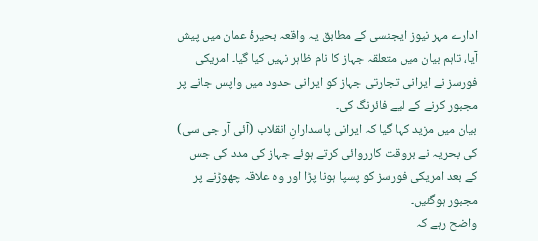ادارے مہر نیوز ایجنسی کے مطابق یہ واقعہ بحیرۂ عمان میں پیش آیا، تاہم بیان میں متعلقہ جہاز کا نام ظاہر نہیں کیا گیا۔ امریکی فورسز نے ایرانی تجارتی جہاز کو ایرانی حدود میں واپس جانے پر مجبور کرنے کے لیے فائرنگ کی۔
بیان میں مزید کہا گیا کہ ایرانی پاسدارانِ انقلاب (آئی آر جی سی) کی بحریہ نے بروقت کارروائی کرتے ہوئے جہاز کی مدد کی جس کے بعد امریکی فورسز کو پسپا ہونا پڑا اور وہ علاقہ چھوڑنے پر مجبور ہوگئیں۔
واضح رہے کہ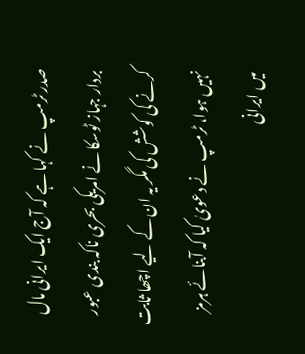صدر ٹرمپ نے کہا ہے کہ آج ایک ایرانی مال بردار جہاز ٹوسکا نے امریکی بحری ناکہ بندی عبور کرنے کی کوشش کی مگر یہ ان کے لیے اچھا ثابت نہیں ہوا، ٹرمپ نے دعویٰ کیا کہ آبنائے ہرمز میں ایرانی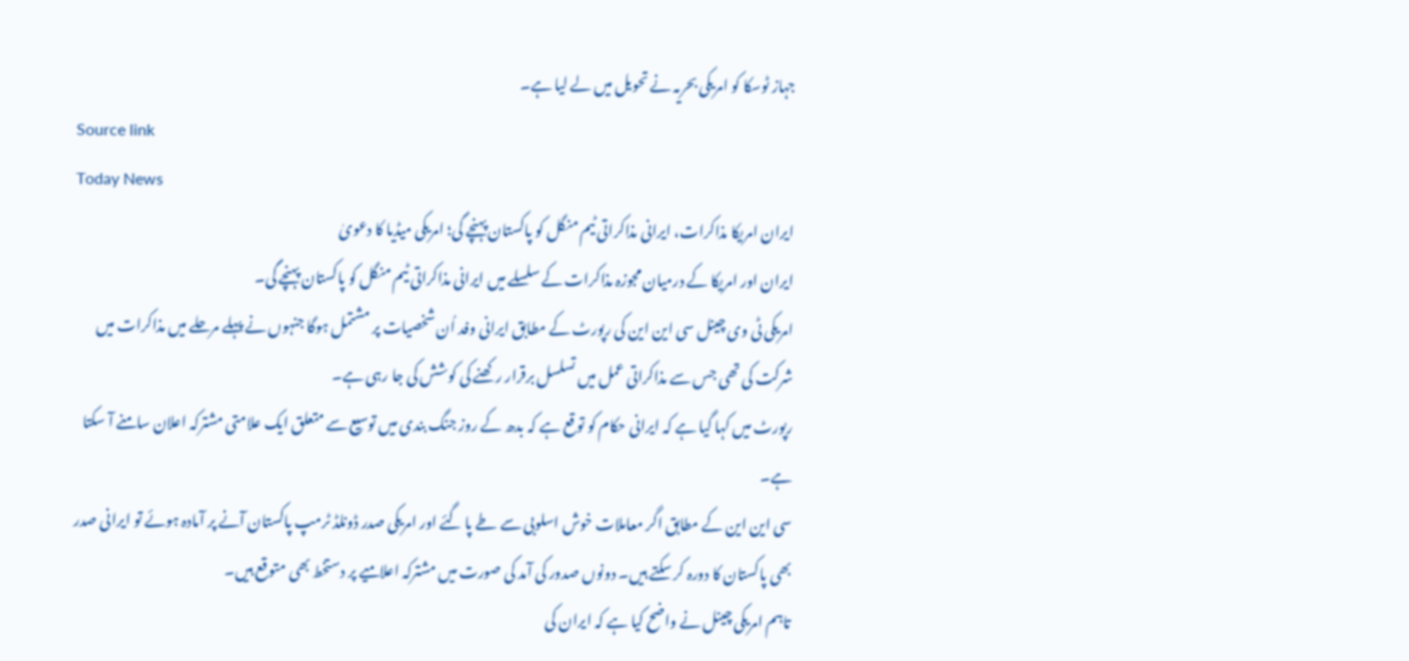جہاز ٹوسکا کو امریکی بحریہ نے تحویل میں لے لیا ہے۔
Source link
Today News
ایران امریکا مذاکرات، ایرانی مذاکراتی ٹیم منگل کو پاکستان پہنچے گی؛ امریکی میڈیا کا دعویٰ
ایران اور امریکا کے درمیان مجوزہ مذاکرات کے سلسلے میں ایرانی مذاکراتی ٹیم منگل کو پاکستان پہنچے گی۔
امریکی ٹی وی چینل سی این این کی رپورٹ کے مطابق ایرانی وفد اُن شخصیات پر مشتمل ہوگا جنہوں نے پہلے مرحلے میں مذاکرات میں شرکت کی تھی جس سے مذاکراتی عمل میں تسلسل برقرار رکھنے کی کوشش کی جا رہی ہے۔
رپورٹ میں کہا گیا ہے کہ ایرانی حکام کو توقع ہے کہ بدھ کے روز جنگ بندی میں توسیع سے متعلق ایک علامتی مشترکہ اعلان سامنے آ سکتا ہے۔
سی این این کے مطابق اگر معاملات خوش اسلوبی سے طے پا گئے اور امریکی صدر ڈونلڈ ٹرمپ پاکستان آنے پر آمادہ ہوئے تو ایرانی صدر بھی پاکستان کا دورہ کر سکتے ہیں۔ دونوں صدور کی آمد کی صورت میں مشترکہ اعلامیے پر دستخط بھی متوقع ہیں۔
تاہم امریکی چینل نے واضح کیا ہے کہ ایران کی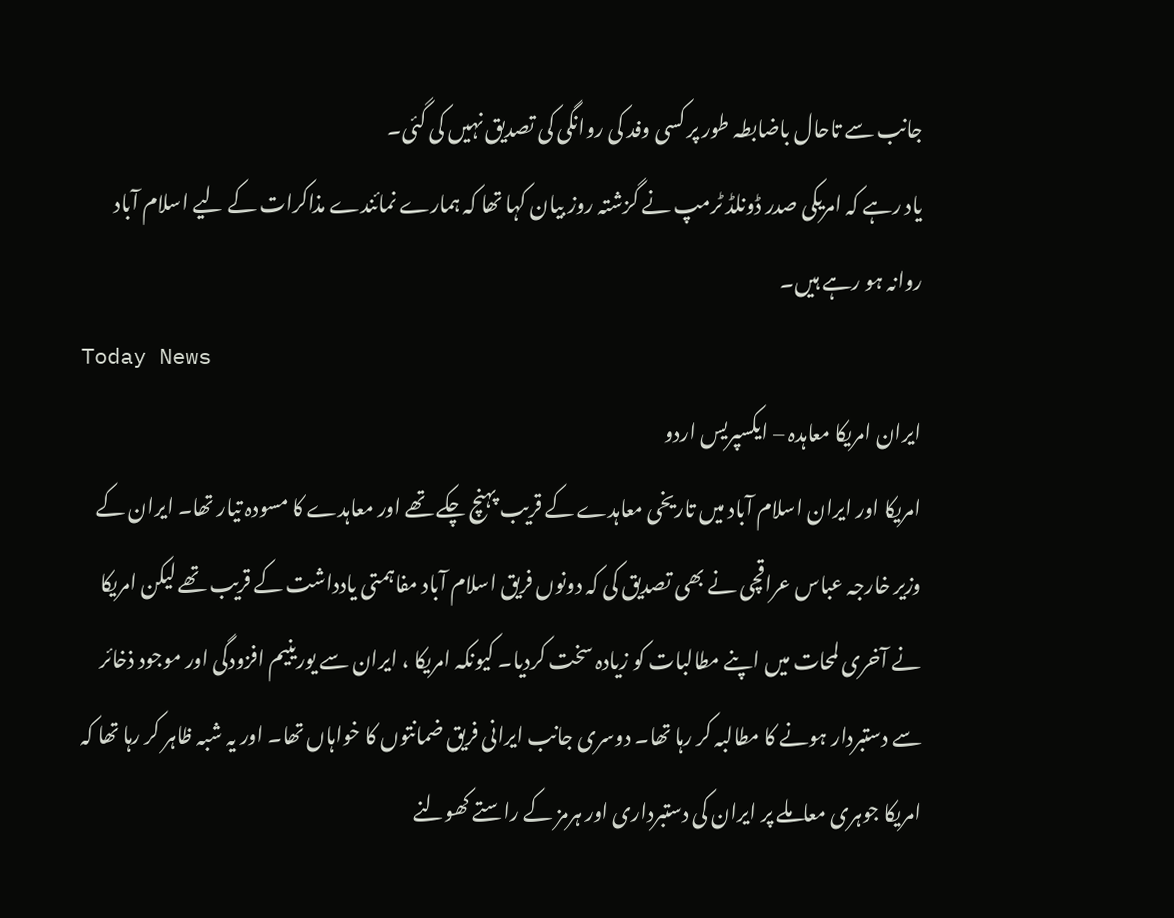جانب سے تاحال باضابطہ طور پر کسی وفد کی روانگی کی تصدیق نہیں کی گئی۔
یاد رہے کہ امریکی صدر ڈونلڈ ٹرمپ نے گزشتہ روز بیان کہا تھا کہ ہمارے نمائندے مذاکرات کے لیے اسلام آباد روانہ ہو رہے ہیں۔
Today News
ایران امریکا معاہدہ – ایکسپریس اردو
امریکا اور ایران اسلام آباد میں تاریخی معاہدے کے قریب پہنچ چکے تھے اور معاہدے کا مسودہ تیار تھا۔ ایران کے وزیر خارجہ عباس عراقچی نے بھی تصدیق کی کہ دونوں فریق اسلام آباد مفاہمتی یادداشت کے قریب تھے لیکن امریکا نے آخری لمحات میں اپنے مطالبات کو زیادہ سخت کردیا۔ کیونکہ امریکا ، ایران سے یورینیم افزودگی اور موجود ذخائر سے دستبردار ہونے کا مطالبہ کر رہا تھا۔ دوسری جانب ایرانی فریق ضمانتوں کا خواہاں تھا۔ اور یہ شبہ ظاہر کر رہا تھا کہ امریکا جوہری معاملے پر ایران کی دستبرداری اور ہرمز کے راستے کھولنے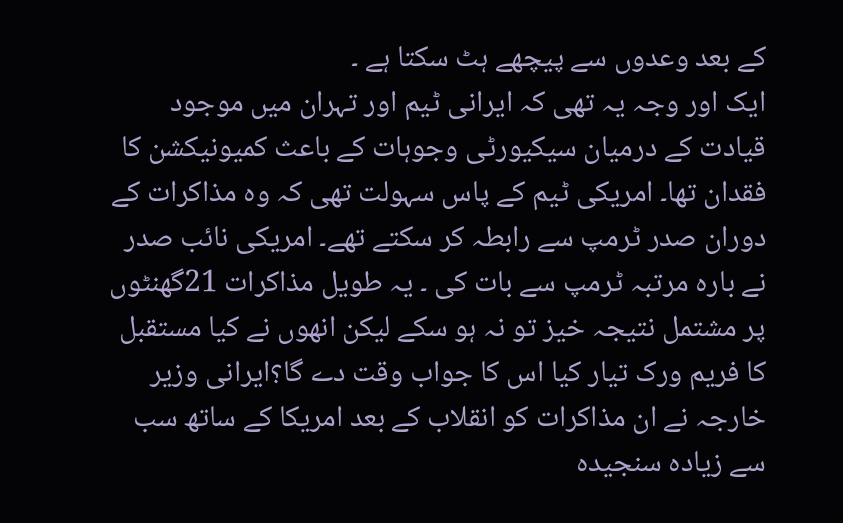کے بعد وعدوں سے پیچھے ہٹ سکتا ہے ۔
ایک اور وجہ یہ تھی کہ ایرانی ٹیم اور تہران میں موجود قیادت کے درمیان سیکیورٹی وجوہات کے باعث کمیونیکشن کا فقدان تھا۔ امریکی ٹیم کے پاس سہولت تھی کہ وہ مذاکرات کے دوران صدر ٹرمپ سے رابطہ کر سکتے تھے۔ امریکی نائب صدر نے بارہ مرتبہ ٹرمپ سے بات کی ۔ یہ طویل مذاکرات 21گھنٹوں پر مشتمل نتیجہ خیز تو نہ ہو سکے لیکن انھوں نے کیا مستقبل کا فریم ورک تیار کیا اس کا جواب وقت دے گا؟ایرانی وزیر خارجہ نے ان مذاکرات کو انقلاب کے بعد امریکا کے ساتھ سب سے زیادہ سنجیدہ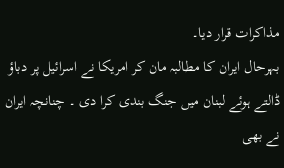مذاکرات قرار دیا۔
بہرحال ایران کا مطالبہ مان کر امریکا نے اسرائیل پر دباؤ ڈالتے ہوئے لبنان میں جنگ بندی کرا دی ۔ چنانچہ ایران نے بھی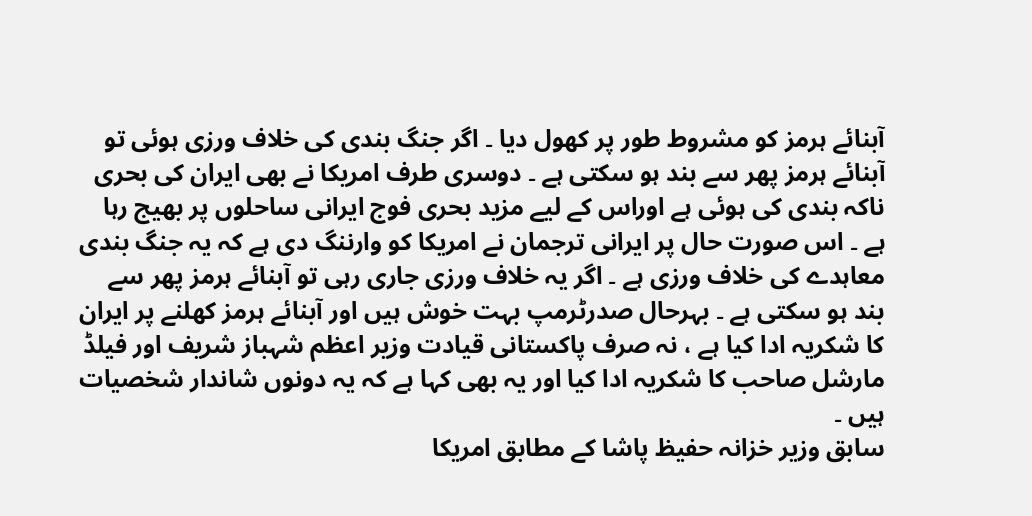آبنائے ہرمز کو مشروط طور پر کھول دیا ۔ اگر جنگ بندی کی خلاف ورزی ہوئی تو آبنائے ہرمز پھر سے بند ہو سکتی ہے ۔ دوسری طرف امریکا نے بھی ایران کی بحری ناکہ بندی کی ہوئی ہے اوراس کے لیے مزید بحری فوج ایرانی ساحلوں پر بھیج رہا ہے ۔ اس صورت حال پر ایرانی ترجمان نے امریکا کو وارننگ دی ہے کہ یہ جنگ بندی معاہدے کی خلاف ورزی ہے ۔ اگر یہ خلاف ورزی جاری رہی تو آبنائے ہرمز پھر سے بند ہو سکتی ہے ۔ بہرحال صدرٹرمپ بہت خوش ہیں اور آبنائے ہرمز کھلنے پر ایران کا شکریہ ادا کیا ہے ، نہ صرف پاکستانی قیادت وزیر اعظم شہباز شریف اور فیلڈ مارشل صاحب کا شکریہ ادا کیا اور یہ بھی کہا ہے کہ یہ دونوں شاندار شخصیات ہیں ۔
سابق وزیر خزانہ حفیظ پاشا کے مطابق امریکا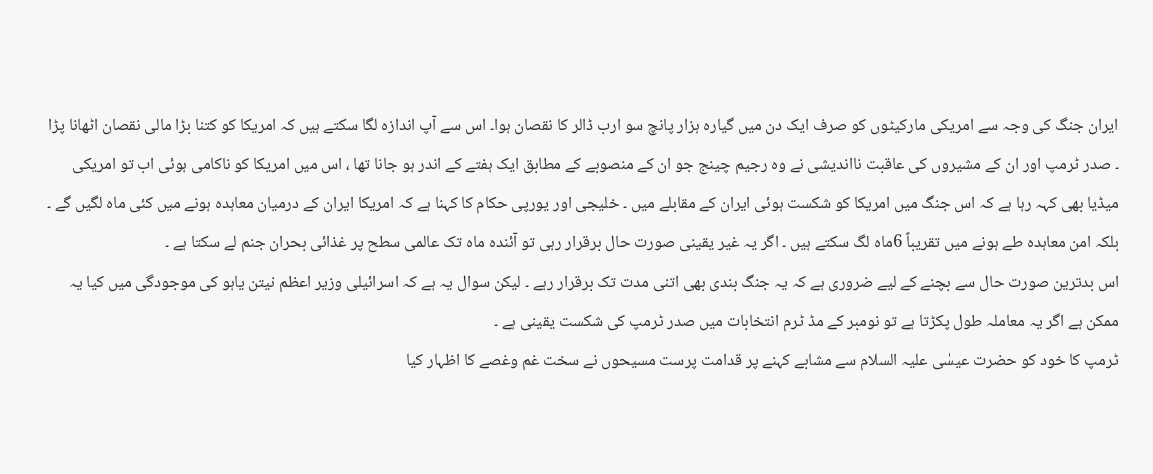ایران جنگ کی وجہ سے امریکی مارکیٹوں کو صرف ایک دن میں گیارہ ہزار پانچ سو ارب ڈالر کا نقصان ہوا۔ اس سے آپ اندازہ لگا سکتے ہیں کہ امریکا کو کتنا بڑا مالی نقصان اٹھانا پڑا ۔ صدر ٹرمپ اور ان کے مشیروں کی عاقبت نااندیشی نے وہ رجیم چینج جو ان کے منصوبے کے مطابق ایک ہفتے کے اندر ہو جانا تھا ، اس میں امریکا کو ناکامی ہوئی اب تو امریکی میڈیا بھی کہہ رہا ہے کہ اس جنگ میں امریکا کو شکست ہوئی ایران کے مقابلے میں ۔ خلیجی اور یورپی حکام کا کہنا ہے کہ امریکا ایران کے درمیان معاہدہ ہونے میں کئی ماہ لگیں گے ۔ بلکہ امن معاہدہ طے ہونے میں تقریباً 6ماہ لگ سکتے ہیں ۔ اگر یہ غیر یقینی صورت حال برقرار رہی تو آئندہ ماہ تک عالمی سطح پر غذائی بحران جنم لے سکتا ہے ۔
اس بدترین صورت حال سے بچنے کے لیے ضروری ہے کہ یہ جنگ بندی بھی اتنی مدت تک برقرار رہے ۔ لیکن سوال یہ ہے کہ اسرائیلی وزیر اعظم نیتن یاہو کی موجودگی میں کیا یہ ممکن ہے اگر یہ معاملہ طول پکڑتا ہے تو نومبر کے مڈ ٹرم انتخابات میں صدر ٹرمپ کی شکست یقینی ہے ۔
ٹرمپ کا خود کو حضرت عیسٰی علیہ السلام سے مشابے کہنے پر قدامت پرست مسیحوں نے سخت غم وغصے کا اظہار کیا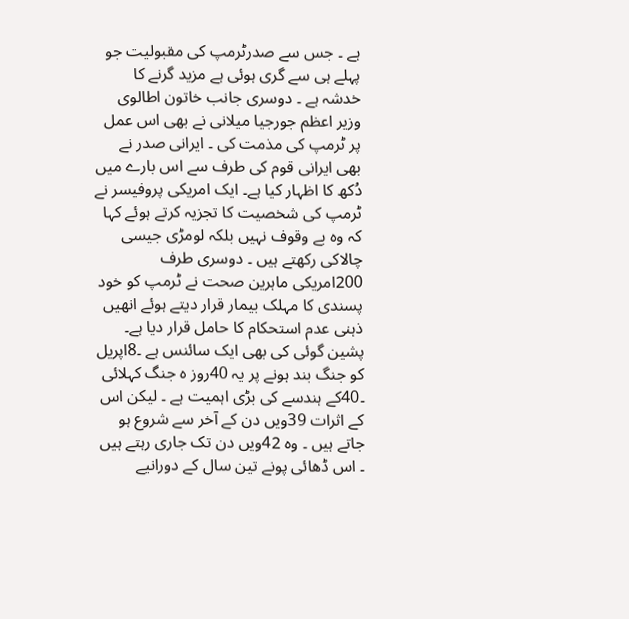ہے ۔ جس سے صدرٹرمپ کی مقبولیت جو پہلے ہی سے گری ہوئی ہے مزید گرنے کا خدشہ ہے ۔ دوسری جانب خاتون اطالوی وزیر اعظم جورجیا میلانی نے بھی اس عمل پر ٹرمپ کی مذمت کی ۔ ایرانی صدر نے بھی ایرانی قوم کی طرف سے اس بارے میں دُکھ کا اظہار کیا ہے۔ ایک امریکی پروفیسر نے ٹرمپ کی شخصیت کا تجزیہ کرتے ہوئے کہا کہ وہ بے وقوف نہیں بلکہ لومڑی جیسی چالاکی رکھتے ہیں ۔ دوسری طرف 200امریکی ماہرین صحت نے ٹرمپ کو خود پسندی کا مہلک بیمار قرار دیتے ہوئے انھیں ذہنی عدم استحکام کا حامل قرار دیا ہے۔
پشین گوئی کی بھی ایک سائنس ہے ۔8اپریل کو جنگ بند ہونے پر یہ 40روز ہ جنگ کہلائی ۔40کے ہندسے کی بڑی اہمیت ہے ۔ لیکن اس کے اثرات 39ویں دن کے آخر سے شروع ہو جاتے ہیں ۔ وہ 42ویں دن تک جاری رہتے ہیں ۔ اس ڈھائی پونے تین سال کے دورانیے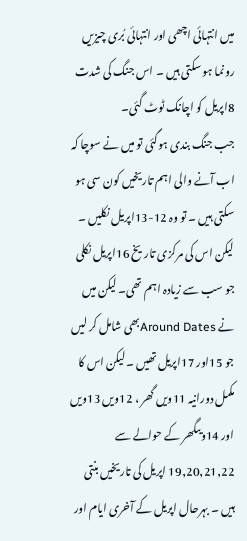میں انتہائی اچھی اور انتہائی بُری چیزیں رونما ہو سکتی ہیں ۔ اس جنگ کی شدت 8اپریل کو اچانک ٹوٹ گئی۔
جب جنگ بندی ہوگئی تو میں نے سوچا کہ اب آنے والی اہم تاریخیں کون سی ہو سکتی ہیں ۔ تو وہ 12-13اپریل نکلیں ۔ لیکن اس کی مرکزی تاریخ 16اپریل نکلی جو سب سے زیادہ اہم تھی۔ لیکن میں نے Around Datesبھی شامل کر لیں جو 15اور 17اپریل تھیں ۔ لیکن اس کا مکمل دورانیہ 11ویں گھر ، 12ویں 13ویں اور 14ویںگھر کے حوالے سے 19,20,21,22 اپریل کی تاریخیں بنتی ہیں ۔ بہرحال اپریل کے آخری ایام اور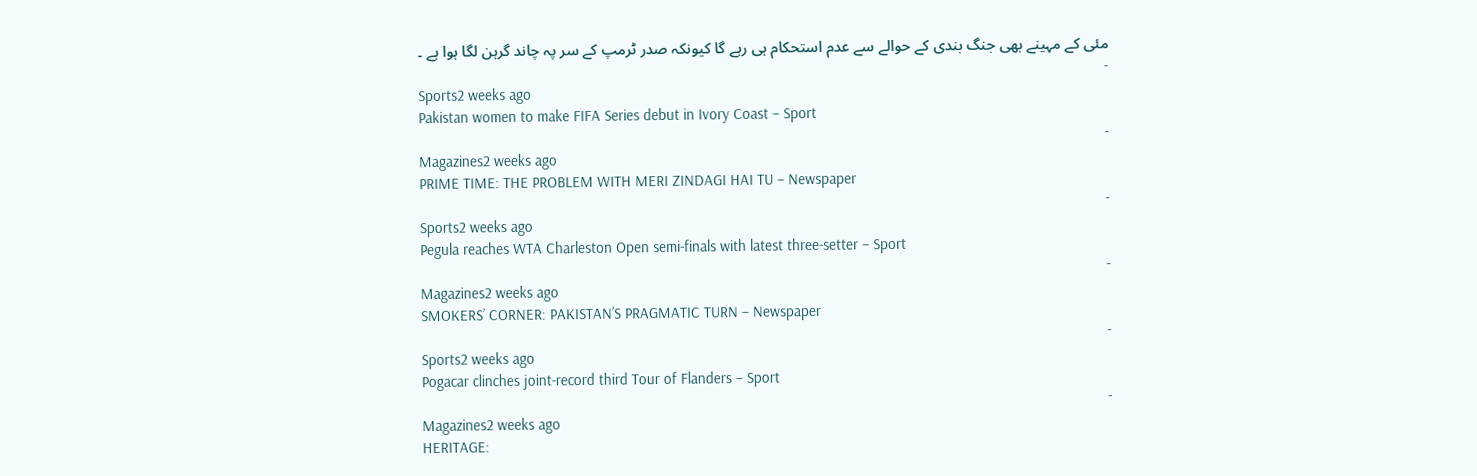مئی کے مہینے بھی جنگ بندی کے حوالے سے عدم استحکام ہی رہے گا کیونکہ صدر ٹرمپ کے سر پہ چاند گرہن لگا ہوا ہے ۔
-
Sports2 weeks ago
Pakistan women to make FIFA Series debut in Ivory Coast – Sport
-
Magazines2 weeks ago
PRIME TIME: THE PROBLEM WITH MERI ZINDAGI HAI TU – Newspaper
-
Sports2 weeks ago
Pegula reaches WTA Charleston Open semi-finals with latest three-setter – Sport
-
Magazines2 weeks ago
SMOKERS’ CORNER: PAKISTAN’S PRAGMATIC TURN – Newspaper
-
Sports2 weeks ago
Pogacar clinches joint-record third Tour of Flanders – Sport
-
Magazines2 weeks ago
HERITAGE: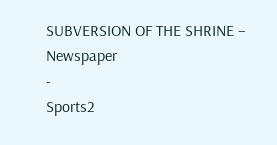SUBVERSION OF THE SHRINE – Newspaper
-
Sports2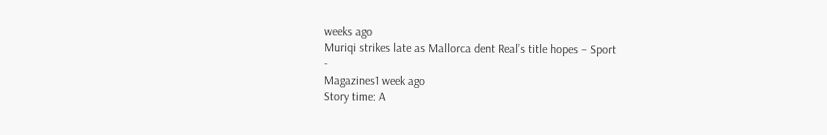weeks ago
Muriqi strikes late as Mallorca dent Real’s title hopes – Sport
-
Magazines1 week ago
Story time: A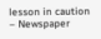lesson in caution – Newspaper